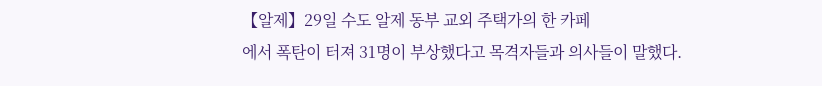【알제】29일 수도 알제 동부 교외 주택가의 한 카페
에서 폭탄이 터져 31명이 부상했다고 목격자들과 의사들이 말했다.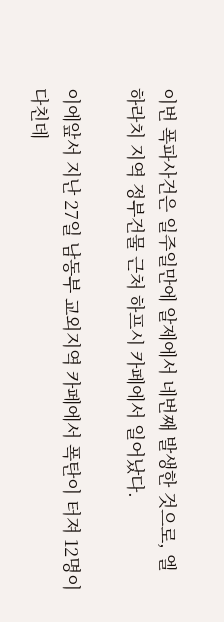이번 폭파사건은 일주일만에 알제에서 네번째 발생한 것으로, 엘
하라치 지역 정부건물 근처 하프시 카페에서 일어났다.

이에앞서 지난 27일 남동부 교외지역 카페에서 폭탄이 터져 12명이
다친데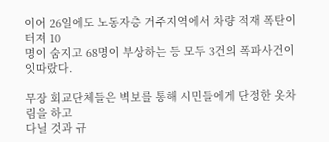이어 26일에도 노동자층 거주지역에서 차량 적재 폭탄이 터져 10
명이 숨지고 68명이 부상하는 등 모두 3건의 폭파사건이 잇따랐다.

무장 회교단체들은 벽보를 통해 시민들에게 단정한 옷차림을 하고
다닐 것과 규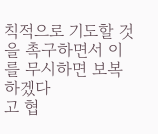칙적으로 기도할 것을 촉구하면서 이를 무시하면 보복하겠다
고 협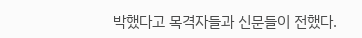박했다고 목격자들과 신문들이 전했다.